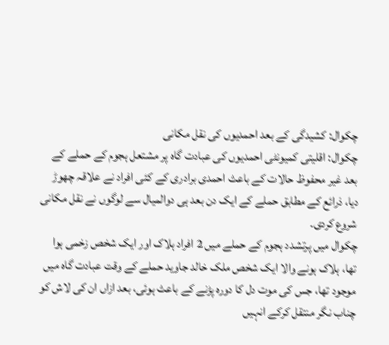چکوال: کشیدگی کے بعد احمدیوں کی نقل مکانی
چکوال: اقلیتی کمیونٹی احمدیوں کی عبادت گاہ پر مشتعل ہجوم کے حملے کے بعد غیر محفوظ حالات کے باعث احمدی برادری کے کئی افراد نے علاقہ چھوڑ دیا، ذرائع کے مطابق حملے کے ایک دن بعد ہی دوالمیال سے لوگوں نے نقل مکانی شروع کردی۔
چکوال میں پرتشدد ہجوم کے حملے میں 2 افراد ہلاک اور ایک شخص زخمی ہوا تھا، ہلاک ہونے والا ایک شخص ملک خالد جاوید حملے کے وقت عبادت گاہ میں موجود تھا، جس کی موت دل کا دورہ پڑنے کے باعث ہوئی، بعد ازاں ان کی لاش کو چناب نگر منتقل کرکے انہیں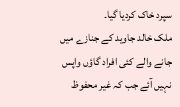سپرد خاک کردیا گیا۔
ملک خالد جاوید کے جنازے میں جانے والے کئی افراد گاؤں واپس نہیں آئے جب کہ غیر محفوظ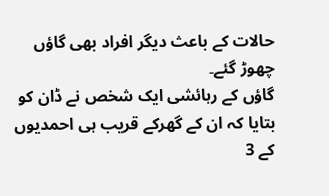حالات کے باعث دیگر افراد بھی گاؤں چھوڑ گئے۔
گاؤں کے رہائشی ایک شخص نے ڈان کو بتایا کہ ان کے گھرکے قریب ہی احمدیوں کے 3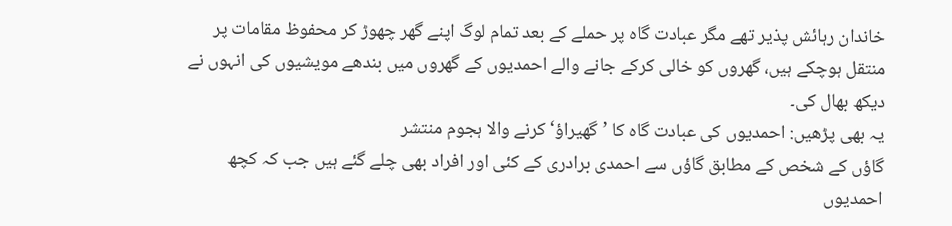خاندان رہائش پذیر تھے مگر عبادت گاہ پر حملے کے بعد تمام لوگ اپنے گھر چھوڑ کر محفوظ مقامات پر منتقل ہوچکے ہیں، گھروں کو خالی کرکے جانے والے احمدیوں کے گھروں میں بندھے مویشیوں کی انہوں نے دیکھ بھال کی۔
یہ بھی پڑھیں: احمدیوں کی عبادت گاہ کا ’گھیراؤ‘ کرنے والا ہجوم منتشر
گاؤں کے شخص کے مطابق گاؤں سے احمدی برادری کے کئی اور افراد بھی چلے گئے ہیں جب کہ کچھ احمدیوں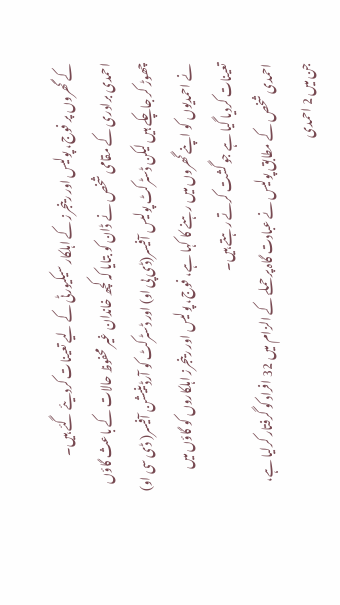کے گھروں پر فوج، پولیس اور رینجرز کے اہلکار سیکیورٹی کے لیے تعینات کردیئے گئے ہیں۔
احمدی برادری کے مقامی شخص نے ڈان کو بتایا کہ کچھ خاندان غیر محفوظ حالات کے باعث گاؤں چھوڑ کر جاچکے ہیں لیکن ڈسٹرکٹ پولیس آفیسر(ڈی پی او) اور ڈسٹرکٹ کو آرڈینیشن آفیسر( ڈی سی او) نے احمدیوں کو اپنے گھروں میں رہنے کا کہا ہے، فوج، پولیس اور رینجرز اہلکاروں کو گاؤں میں تعینات کردیا گیا ہے جو گشت کرتے رہتے ہیں۔
احمدی شخص کے مطابق پولیس نے عبادت گاہ پر حملے کے الزام میں 32 افراد کو گرفتار کرلیا ہے، جن میں 2 احمدی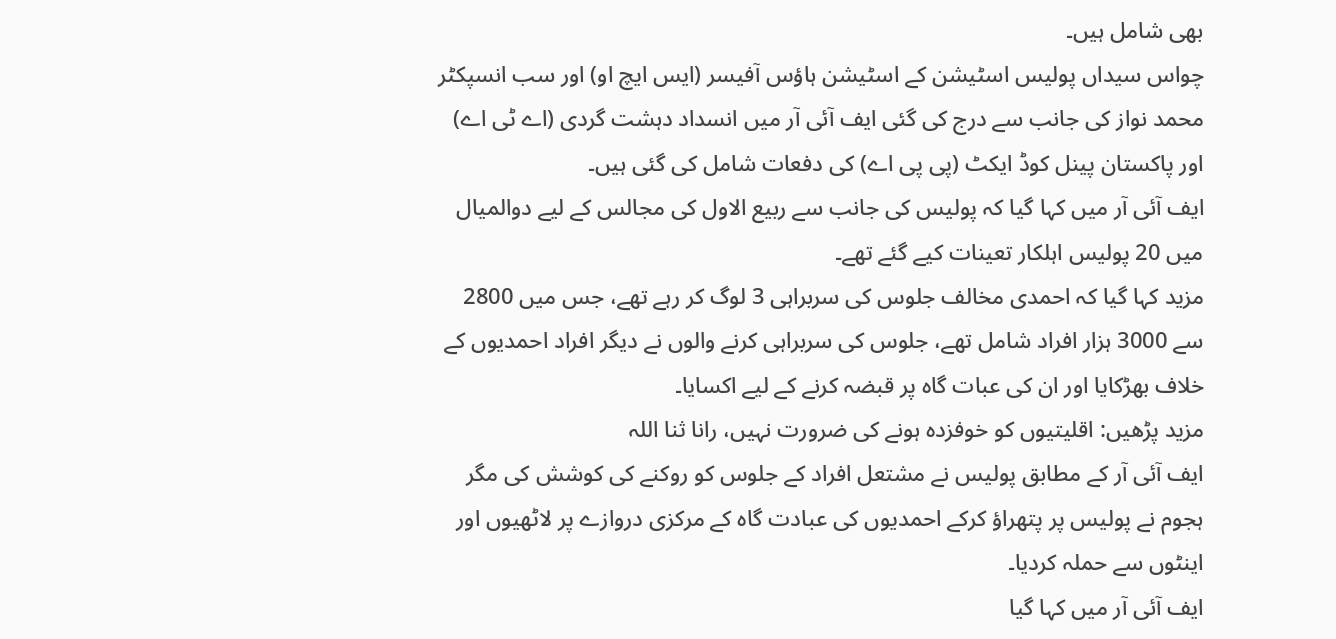بھی شامل ہیں۔
چواس سیداں پولیس اسٹیشن کے اسٹیشن ہاؤس آفیسر (ایس ایچ او) اور سب انسپکٹر محمد نواز کی جانب سے درج کی گئی ایف آئی آر میں انسداد دہشت گردی (اے ٹی اے) اور پاکستان پینل کوڈ ایکٹ (پی پی اے) کی دفعات شامل کی گئی ہیں۔
ایف آئی آر میں کہا گیا کہ پولیس کی جانب سے ربیع الاول کی مجالس کے لیے دوالمیال میں 20 پولیس اہلکار تعینات کیے گئے تھے۔
مزید کہا گیا کہ احمدی مخالف جلوس کی سربراہی 3 لوگ کر رہے تھے، جس میں 2800 سے 3000 ہزار افراد شامل تھے، جلوس کی سربراہی کرنے والوں نے دیگر افراد احمدیوں کے خلاف بھڑکایا اور ان کی عبات گاہ پر قبضہ کرنے کے لیے اکسایا۔
مزید پڑھیں: اقلیتیوں کو خوفزدہ ہونے کی ضرورت نہیں، رانا ثنا اللہ
ایف آئی آر کے مطابق پولیس نے مشتعل افراد کے جلوس کو روکنے کی کوشش کی مگر ہجوم نے پولیس پر پتھراؤ کرکے احمدیوں کی عبادت گاہ کے مرکزی دروازے پر لاٹھیوں اور اینٹوں سے حملہ کردیا۔
ایف آئی آر میں کہا گیا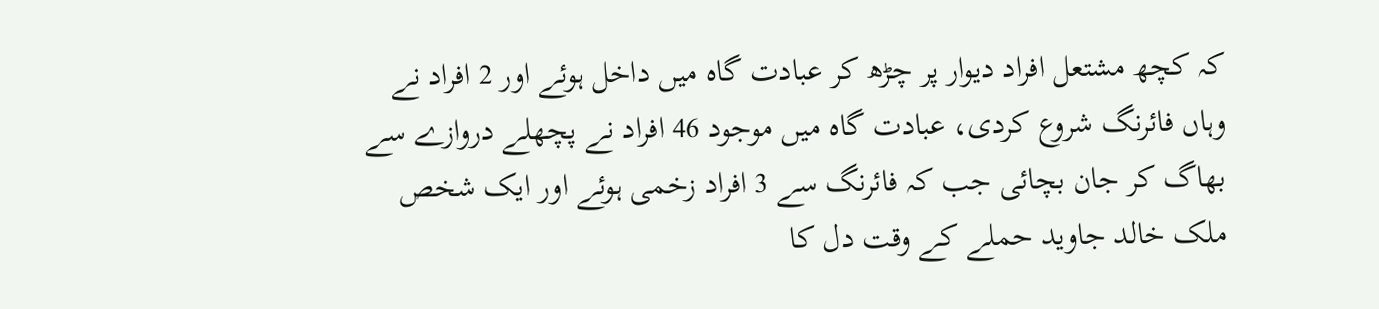کہ کچھ مشتعل افراد دیوار پر چڑھ کر عبادت گاہ میں داخل ہوئے اور 2 افراد نے وہاں فائرنگ شروع کردی، عبادت گاہ میں موجود 46 افراد نے پچھلے دروازے سے بھاگ کر جان بچائی جب کہ فائرنگ سے 3 افراد زخمی ہوئے اور ایک شخص ملک خالد جاوید حملے کے وقت دل کا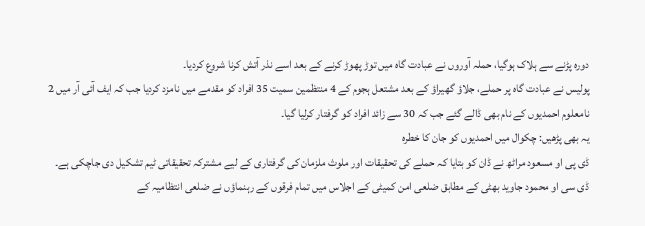دورہ پڑنے سے ہلاک ہوگیا، حملہ آوروں نے عبادت گاہ میں توڑ پھوڑ کرنے کے بعد اسے نذر آتش کرنا شروع کردیا۔
پولیس نے عبادت گاہ پر حملے، جلاؤ گھیراؤ کے بعد مشتعل ہجوم کے 4 منتظمین سمیت 35 افراد کو مقدمے میں نامزد کردیا جب کہ ایف آئی آر میں 2 نامعلوم احمدیوں کے نام بھی ڈالے گئے جب کہ 30 سے زائد افراد کو گرفتار کرلیا گیا۔
یہ بھی پڑھیں: چکوال میں احمدیوں کو جان کا خطرہ
ڈی پی او مسعود مراٹھ نے ڈان کو بتایا کہ حملے کی تحقیقات اور ملوث ملزمان کی گرفتاری کے لیے مشترکہ تحقیقاتی ٹیم تشکیل دی جاچکی ہے۔
ڈی سی او محمود جاوید بھٹی کے مطابق ضلعی امن کمیٹی کے اجلاس میں تمام فرقوں کے رہنماؤں نے ضلعی انتظامیہ کے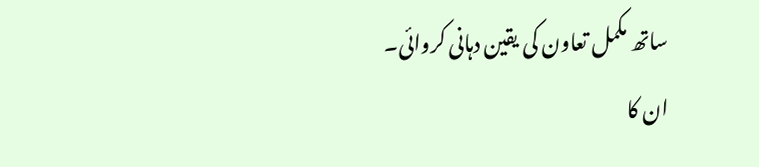ساتھ مکمل تعاون کی یقین دہانی کروائی۔
ان کا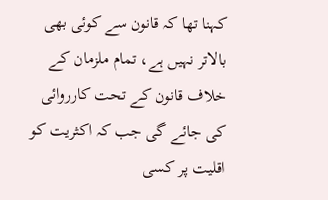کہنا تھا کہ قانون سے کوئی بھی بالاتر نہیں ہے، تمام ملزمان کے خلاف قانون کے تحت کارروائی کی جائے گی جب کہ اکثریت کو اقلیت پر کسی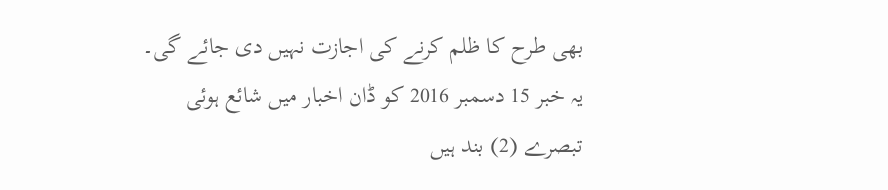بھی طرح کا ظلم کرنے کی اجازت نہیں دی جائے گی۔
یہ خبر 15 دسمبر 2016 کو ڈان اخبار میں شائع ہوئی
تبصرے (2) بند ہیں